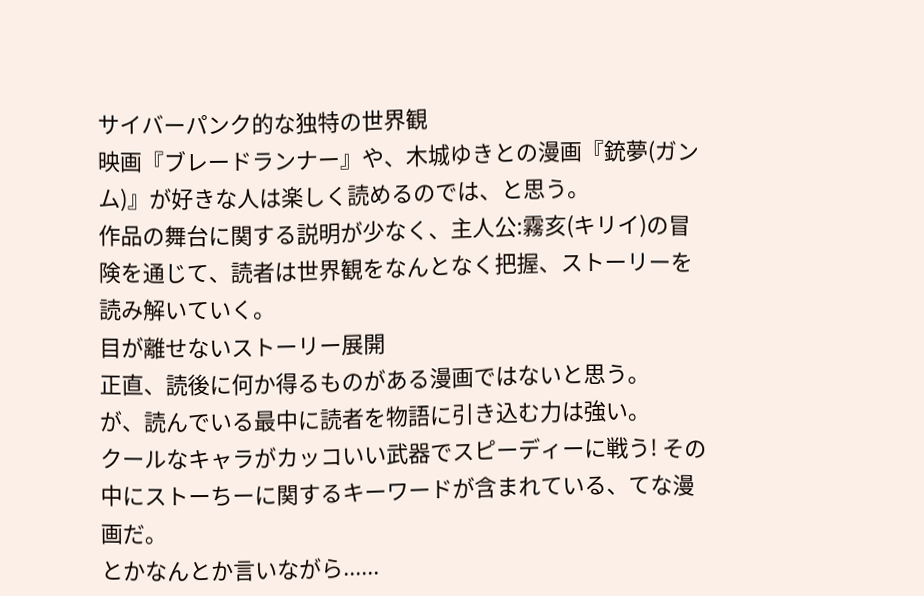サイバーパンク的な独特の世界観
映画『ブレードランナー』や、木城ゆきとの漫画『銃夢(ガンム)』が好きな人は楽しく読めるのでは、と思う。
作品の舞台に関する説明が少なく、主人公:霧亥(キリイ)の冒険を通じて、読者は世界観をなんとなく把握、ストーリーを読み解いていく。
目が離せないストーリー展開
正直、読後に何か得るものがある漫画ではないと思う。
が、読んでいる最中に読者を物語に引き込む力は強い。
クールなキャラがカッコいい武器でスピーディーに戦う! その中にストーちーに関するキーワードが含まれている、てな漫画だ。
とかなんとか言いながら......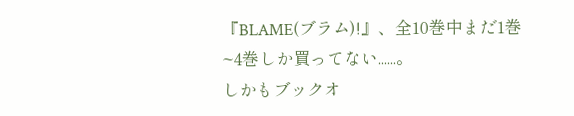『BLAME(ブラム)!』、全10巻中まだ1巻~4巻しか買ってない......。
しかもブックオ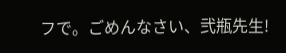フで。ごめんなさい、弐瓶先生!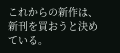これからの新作は、新刊を買おうと決めている。